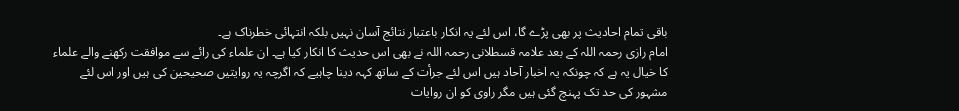باقی تمام احادیث پر بھی پڑے گا، اس لئے یہ انکار باعتبار نتائج آسان نہیں بلکہ انتہائی خطرناک ہے۔
امام رازی رحمہ اللہ کے بعد علامہ قسطلانی رحمہ اللہ نے بھی اس حدیث کا انکار کیا ہے۔ ان علماء کی رائے سے موافقت رکھنے والے علماء کا خیال یہ ہے کہ چونکہ یہ اخبار آحاد ہیں اس لئے جرأت کے ساتھ کہہ دینا چاہیے کہ اگرچہ یہ روایتیں صحیحین کی ہیں اور اس لئے مشہور کی حد تک پہنچ گئی ہیں مگر راوی کو ان روایات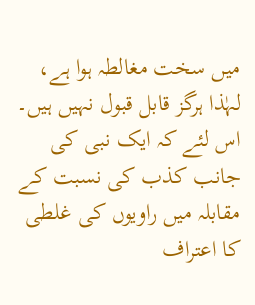میں سخت مغالطہ ہوا ہے، لہٰذا ہرگز قابل قبول نہیں ہیں۔ اس لئے کہ ایک نبی کی جانب کذب کی نسبت کے مقابلہ میں راویوں کی غلطی کا اعتراف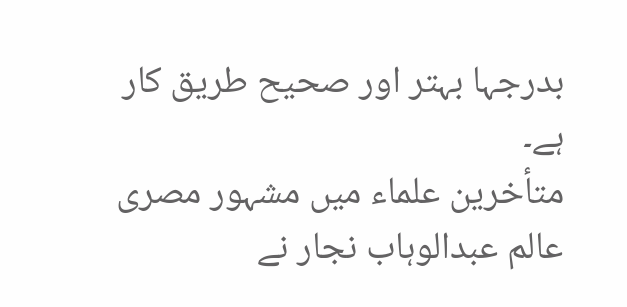بدرجہا بہتر اور صحیح طریق کار ہے۔
متأخرین علماء میں مشہور مصری عالم عبدالوہاب نجار نے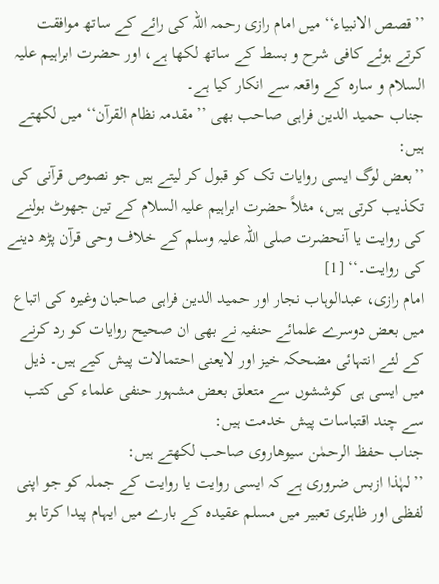’’قصص الانبیاء‘‘ میں امام رازی رحمہ اللہ کی رائے کے ساتھ موافقت کرتے ہوئے کافی شرح و بسط کے ساتھ لکھا ہے، اور حضرت ابراہیم علیہ السلام و سارہ کے واقعہ سے انکار کیا ہے۔
جناب حمید الدین فراہی صاحب بھی ’’مقدمہ نظام القرآن‘‘ میں لکھتے ہیں:
’’بعض لوگ ایسی روایات تک کو قبول کر لیتے ہیں جو نصوص قرآنی کی تکذیب کرتی ہیں، مثلاً حضرت ابراہیم علیہ السلام کے تین جھوٹ بولنے کی روایت یا آنحضرت صلی اللہ علیہ وسلم کے خلاف وحی قرآن پڑھ دینے کی روایت۔‘‘ [1]
امام رازی، عبدالوہاب نجار اور حمید الدین فراہی صاحبان وغیرہ کی اتباع میں بعض دوسرے علمائے حنفیہ نے بھی ان صحیح روایات کو رد کرنے کے لئے انتہائی مضحکہ خیز اور لایعنی احتمالات پیش کیے ہیں۔ ذیل میں ایسی ہی کوششوں سے متعلق بعض مشہور حنفی علماء کی کتب سے چند اقتباسات پیش خدمت ہیں:
جناب حفظ الرحمٰن سیوھاروی صاحب لکھتے ہیں:
’’لہٰذا ازبس ضروری ہے کہ ایسی روایت یا روایت کے جملہ کو جو اپنی لفظی اور ظاہری تعبیر میں مسلم عقیدہ کے بارے میں ایہام پیدا کرتا ہو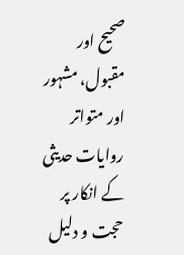صحیح اور مقبول، مشہور اور متواتر روایات حدیثی کے انکار پر حجت و دلیل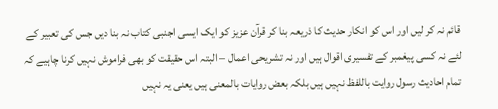قائم نہ کر لیں اور اس کو انکار حدیث کا ذریعہ بنا کر قرآن عزیز کو ایک ایسی اجنبی کتاب نہ بنا دیں جس کی تعبیر کے لئے نہ کسی پیغمبر کے تفسیری اقوال ہیں اور نہ تشریحی اعمال – البتہ اس حقیقت کو بھی فراموش نہیں کرنا چاہیے کہ تمام احادیث رسول روایت باللفظ نہیں ہیں بلکہ بعض روایات بالمعنی ہیں یعنی یہ نہیں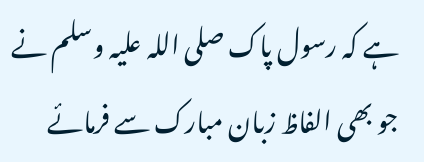ہے کہ رسول پاک صلی اللہ علیہ وسلم نے جو بھی الفاظ زبان مبارک سے فرمائے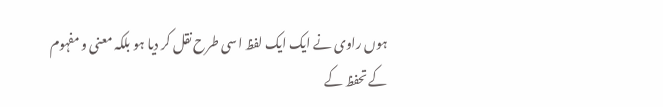ہوں راوی نے ایک ایک لفظ اسی طرح نقل کر دیا ہو بلکہ معنی و مفہوم کے تحفظ کے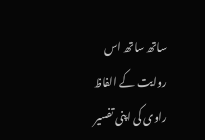ساتھ ساتھ اس روایت کے الفاظ راوی کی اپنی تفسیر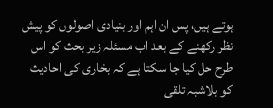ہوتے ہیں، پس ان اہم اور بنیادی اصولوں کو پیش نظر رکھنے کے بعد اب مسئلہ زیر بحث کو اس طرح حل کیا جا سکتا ہے کہ بخاری کی احادیث کو بلاشبہ تلقی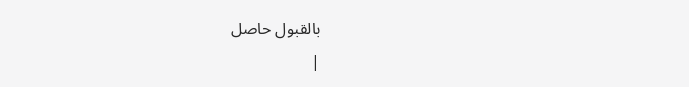بالقبول حاصل
|